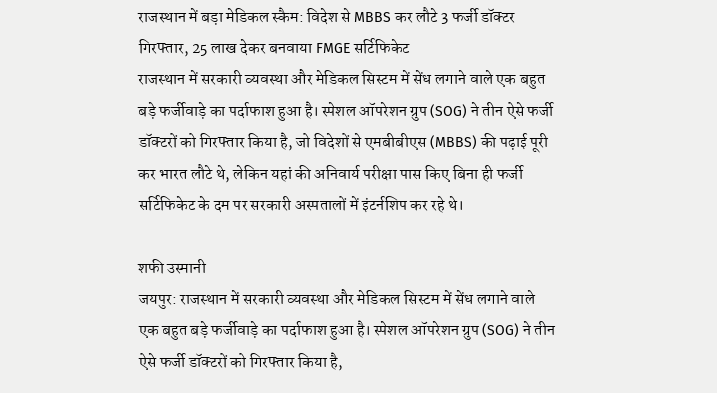राजस्थान में बड़ा मेडिकल स्कैम: विदेश से MBBS कर लौटे 3 फर्जी डॉक्टर गिरफ्तार, 25 लाख देकर बनवाया FMGE सर्टिफिकेट
राजस्थान में सरकारी व्यवस्था और मेडिकल सिस्टम में सेंध लगाने वाले एक बहुत बड़े फर्जीवाड़े का पर्दाफाश हुआ है। स्पेशल ऑपरेशन ग्रुप (SOG) ने तीन ऐसे फर्जी डॉक्टरों को गिरफ्तार किया है, जो विदेशों से एमबीबीएस (MBBS) की पढ़ाई पूरी कर भारत लौटे थे, लेकिन यहां की अनिवार्य परीक्षा पास किए बिना ही फर्जी सर्टिफिकेट के दम पर सरकारी अस्पतालों में इंटर्नशिप कर रहे थे।

शफी उस्मानी
जयपुर: राजस्थान में सरकारी व्यवस्था और मेडिकल सिस्टम में सेंध लगाने वाले एक बहुत बड़े फर्जीवाड़े का पर्दाफाश हुआ है। स्पेशल ऑपरेशन ग्रुप (SOG) ने तीन ऐसे फर्जी डॉक्टरों को गिरफ्तार किया है,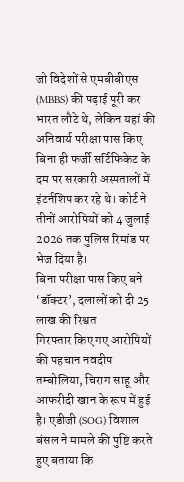जो विदेशों से एमबीबीएस (MBBS) की पढ़ाई पूरी कर भारत लौटे थे, लेकिन यहां की अनिवार्य परीक्षा पास किए बिना ही फर्जी सर्टिफिकेट के दम पर सरकारी अस्पतालों में इंटर्नशिप कर रहे थे। कोर्ट ने तीनों आरोपियों को 4 जुलाई 2026 तक पुलिस रिमांड पर भेज दिया है।
बिना परीक्षा पास किए बने ‘डॉक्टर’, दलालों को दी 25 लाख की रिश्वत
गिरफ्तार किए गए आरोपियों की पहचान नवदीप तम्बोलिया, चिराग साहू और आफरीदी खान के रूप में हुई है। एडीजी (SOG) विशाल बंसल ने मामले की पुष्टि करते हुए बताया कि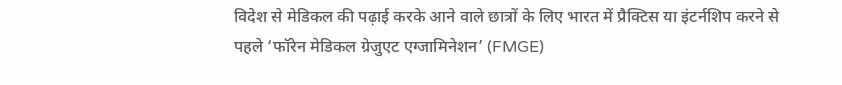विदेश से मेडिकल की पढ़ाई करके आने वाले छात्रों के लिए भारत में प्रैक्टिस या इंटर्नशिप करने से पहले ‘फॉरेन मेडिकल ग्रेजुएट एग्जामिनेशन’ (FMGE)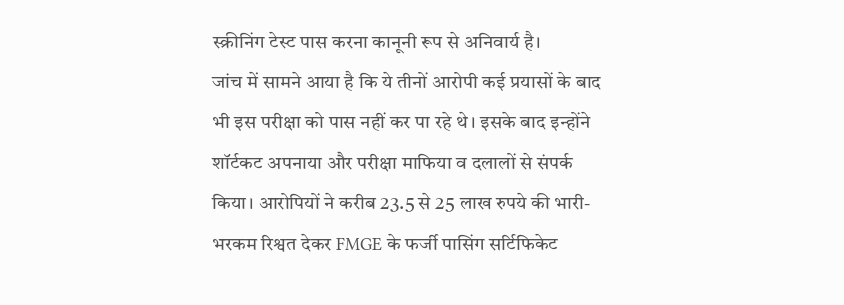स्क्रीनिंग टेस्ट पास करना कानूनी रूप से अनिवार्य है।
जांच में सामने आया है कि ये तीनों आरोपी कई प्रयासों के बाद भी इस परीक्षा को पास नहीं कर पा रहे थे। इसके बाद इन्होंने शॉर्टकट अपनाया और परीक्षा माफिया व दलालों से संपर्क किया। आरोपियों ने करीब 23.5 से 25 लाख रुपये की भारी-भरकम रिश्वत देकर FMGE के फर्जी पासिंग सर्टिफिकेट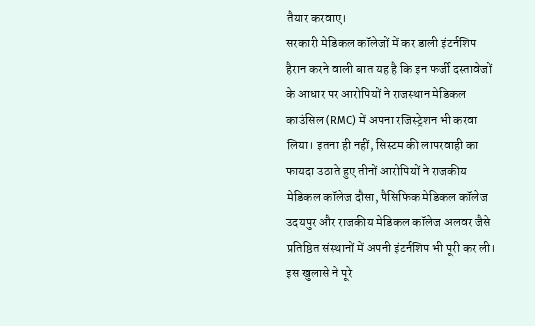तैयार करवाए।
सरकारी मेडिकल कॉलेजों में कर डाली इंटर्नशिप
हैरान करने वाली बात यह है कि इन फर्जी दस्तावेजों के आधार पर आरोपियों ने राजस्थान मेडिकल काउंसिल (RMC) में अपना रजिस्ट्रेशन भी करवा लिया। इतना ही नहीं, सिस्टम की लापरवाही का फायदा उठाते हुए तीनों आरोपियों ने राजकीय मेडिकल कॉलेज दौसा, पैसिफिक मेडिकल कॉलेज उदयपुर और राजकीय मेडिकल कॉलेज अलवर जैसे प्रतिष्ठित संस्थानों में अपनी इंटर्नशिप भी पूरी कर ली। इस खुलासे ने पूरे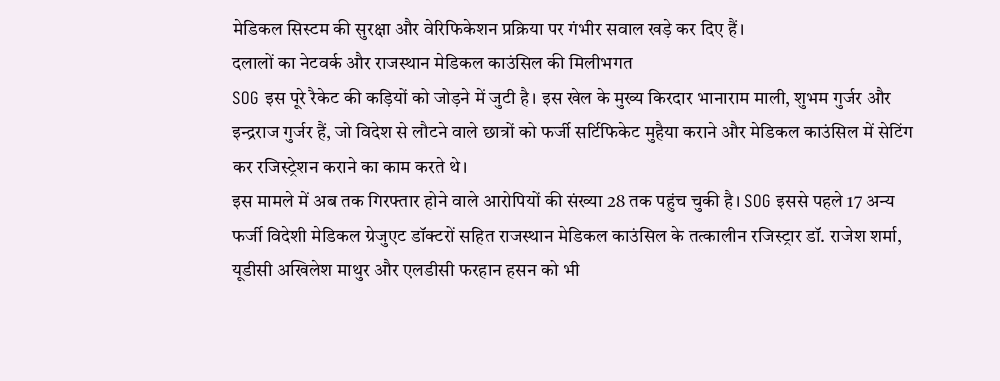मेडिकल सिस्टम की सुरक्षा और वेरिफिकेशन प्रक्रिया पर गंभीर सवाल खड़े कर दिए हैं।
दलालों का नेटवर्क और राजस्थान मेडिकल काउंसिल की मिलीभगत
SOG इस पूरे रैकेट की कड़ियों को जोड़ने में जुटी है। इस खेल के मुख्य किरदार भानाराम माली, शुभम गुर्जर और इन्द्रराज गुर्जर हैं, जो विदेश से लौटने वाले छात्रों को फर्जी सर्टिफिकेट मुहैया कराने और मेडिकल काउंसिल में सेटिंग कर रजिस्ट्रेशन कराने का काम करते थे।
इस मामले में अब तक गिरफ्तार होने वाले आरोपियों की संख्या 28 तक पहुंच चुकी है। SOG इससे पहले 17 अन्य फर्जी विदेशी मेडिकल ग्रेजुएट डॉक्टरों सहित राजस्थान मेडिकल काउंसिल के तत्कालीन रजिस्ट्रार डॉ. राजेश शर्मा, यूडीसी अखिलेश माथुर और एलडीसी फरहान हसन को भी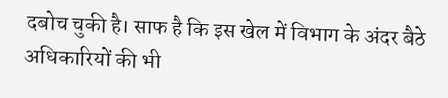दबोच चुकी है। साफ है कि इस खेल में विभाग के अंदर बैठे अधिकारियों की भी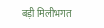बड़ी मिलीभगत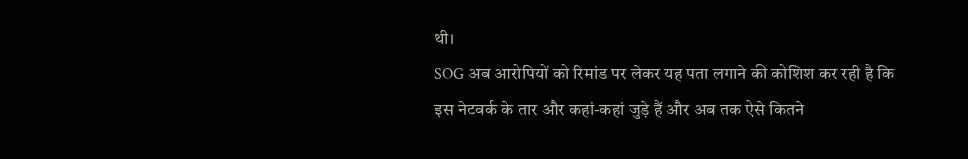थी।
SOG अब आरोपियों को रिमांड पर लेकर यह पता लगाने की कोशिश कर रही है कि इस नेटवर्क के तार और कहां-कहां जुड़े हैं और अब तक ऐसे कितने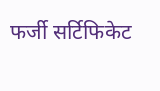फर्जी सर्टिफिकेट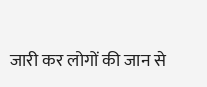जारी कर लोगों की जान से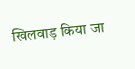खिलवाड़ किया जा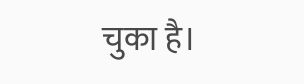चुका है।